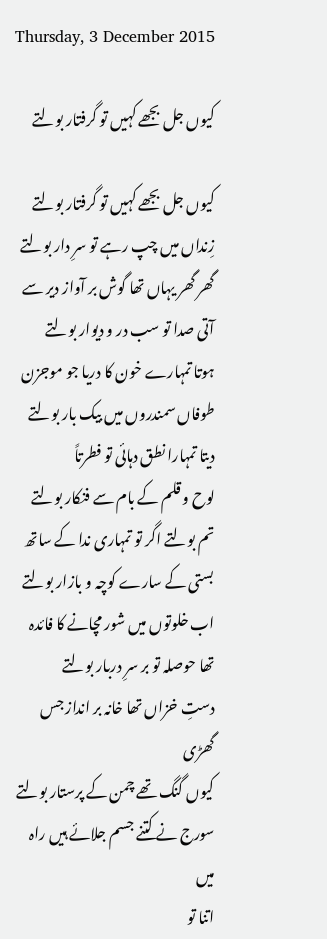Thursday, 3 December 2015

کیوں جل بجھے کہیں تو گرفتار بولتے

کیوں جل بجھے کہیں تو گرفتار بولتے
زِنداں میں چپ رہے تو سرِ دار بولتے
گھر گھر یہاں تھا گوش بر آواز دیر سے
آتی صدا تو سب در و دیوار بولتے
ہوتا تمہارے خون کا دریا جو موجزن
طوفاں سمندروں میں بیک بار بولتے
دیتا تمہارا نطق دہائی تو فطرتاً
لوح و قلم کے بام سے فنکار بولتے
تم بولتے اگر تو تمہاری ندا کے ساتھ
بستی کے سارے کوچہ و بازار بولتے
اب خلوتوں میں شور مچانے کا فائدہ
تھا حوصلہ تو بر سرِ دربار بولتے
دستِ خزاں تھا خانہ بر انداز جس گھڑی
کیوں گنگ تھے چمن کے پرستار بولتے
سورج نے کتنے جسم جلائے ہیں راہ میں
اتنا تو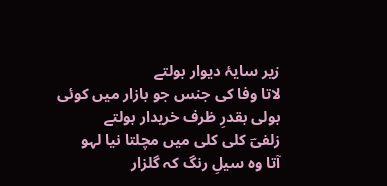زیر سایۂ دیوار بولتے
لاتا وفا کی جنس جو بازار میں کوئی
بولی بقدرِ ظرف خریدار بولتے
زلفیؔ کلی کلی میں مچلتا نیا لہو
آتا وہ سیلِ رنگ کہ گلزار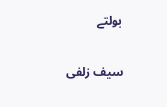بولتے

سیف زلفی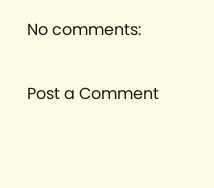No comments:

Post a Comment